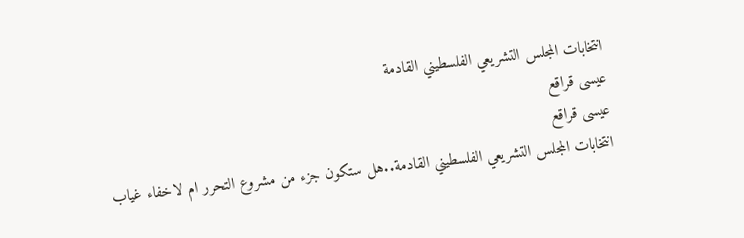انتخابات المجلس التشريعي الفلسطيني القادمة
عيسى قراقع
عيسى قراقع
انتخابات المجلس التشريعي الفلسطيني القادمة..هل ستكون جزء من مشروع التحرر ام لاخفاء غياب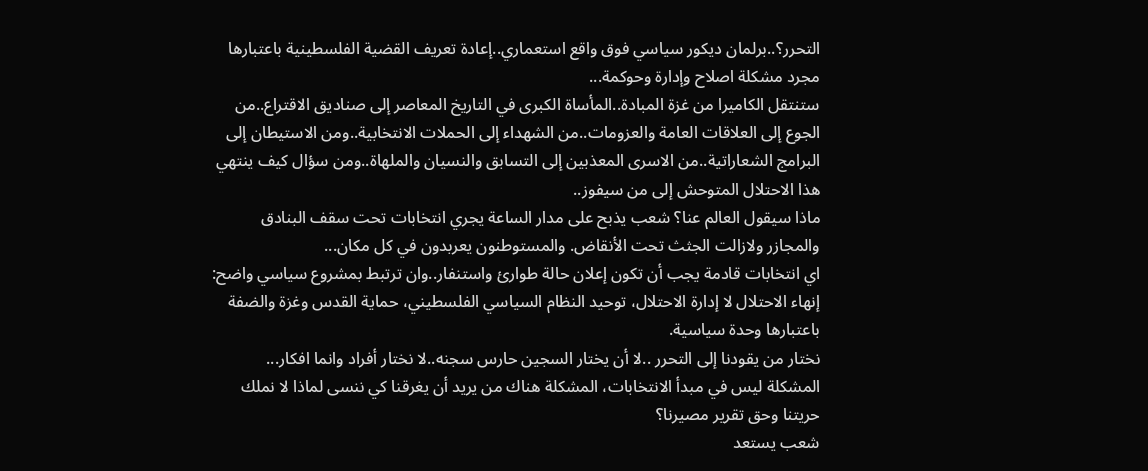التحرر؟..برلمان ديكور سياسي فوق واقع استعماري..إعادة تعريف القضية الفلسطينية باعتبارها مجرد مشكلة اصلاح وإدارة وحوكمة...
ستنتقل الكاميرا من غزة المبادة..المأساة الكبرى في التاريخ المعاصر إلى صناديق الاقتراع..من الجوع إلى العلاقات العامة والعزومات..من الشهداء إلى الحملات الانتخابية..ومن الاستيطان إلى البرامج الشعاراتية..من الاسرى المعذبين إلى التسابق والنسيان والملهاة..ومن سؤال كيف ينتهي هذا الاحتلال المتوحش إلى من سيفوز..
ماذا سيقول العالم عنا؟ شعب يذبح على مدار الساعة يجري انتخابات تحت سقف البنادق والمجازر ولازالت الجثث تحت الأنقاض. والمستوطنون يعربدون في كل مكان...
اي انتخابات قادمة يجب أن تكون إعلان حالة طوارئ واستنفار..وان ترتبط بمشروع سياسي واضح: إنهاء الاحتلال لا إدارة الاحتلال، توحيد النظام السياسي الفلسطيني، حماية القدس وغزة والضفة باعتبارها وحدة سياسية.
نختار من يقودنا إلى التحرر ..لا أن يختار السجين حارس سجنه..لا نختار أفراد وانما افكار...
المشكلة ليس في مبدأ الانتخابات، المشكلة هناك من يريد أن يغرقنا كي ننسى لماذا لا نملك حريتنا وحق تقرير مصيرنا؟
شعب يستعد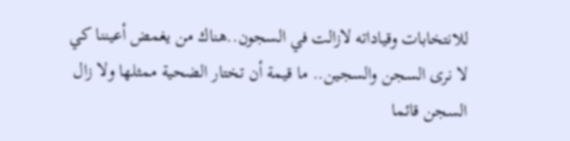للانتخابات وقياداته لازالت في السجون..هناك من يغمض أعيننا كي لا نرى السجن والسجين.. ما قيمة أن تختار الضحية ممثلها ولا زال السجن قائما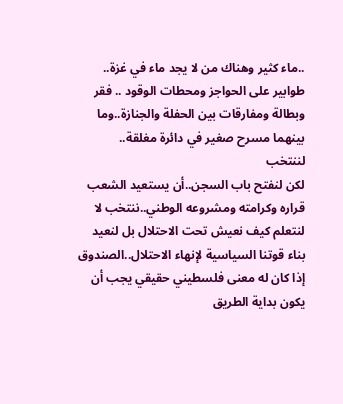..ماء كثير وهناك من لا يجد ماء في غزة.. طوابير على الحواجز ومحطات الوقود .. فقر وبطالة ومفارقات بين الحفلة والجنازة..وما بينهما مسرح صغير في دائرة مغلقة..
لننتخب
لكن لنفتح باب السجن..أن يستعيد الشعب قراره وكرامته ومشروعه الوطني..ننتخب لا لنتعلم كيف نعيش تحت الاحتلال بل لنعيد بناء قوتنا السياسية لإنهاء الاحتلال..الصندوق إذا كان له معنى فلسطيني حقيقي يجب أن يكون بداية الطريق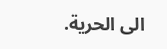الى الحرية.